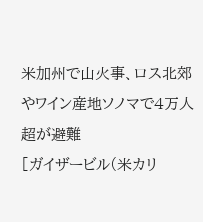米加州で山火事、ロス北郊やワイン産地ソノマで4万人超が避難
[ガイザービル(米カリ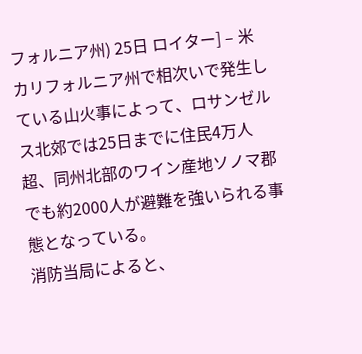フォルニア州) 25日 ロイター] – 米カリフォルニア州で相次いで発生している山火事によって、ロサンゼルス北郊では25日までに住民4万人超、同州北部のワイン産地ソノマ郡でも約2000人が避難を強いられる事態となっている。
消防当局によると、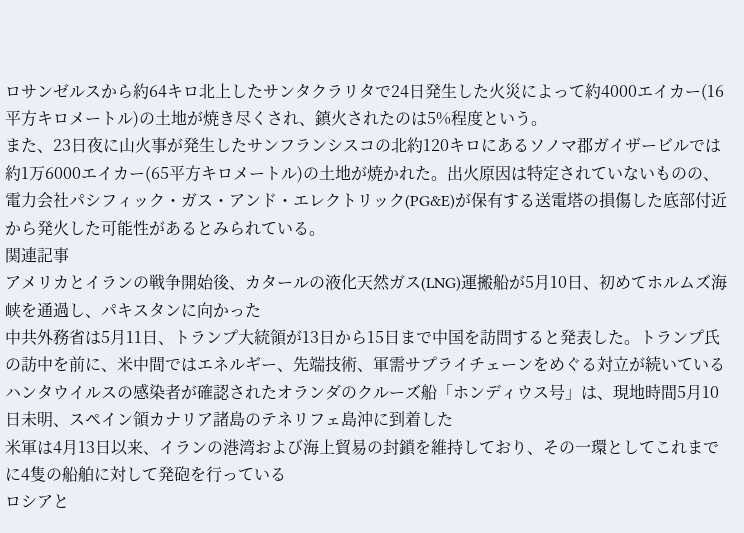ロサンゼルスから約64キロ北上したサンタクラリタで24日発生した火災によって約4000エイカー(16平方キロメートル)の土地が焼き尽くされ、鎮火されたのは5%程度という。
また、23日夜に山火事が発生したサンフランシスコの北約120キロにあるソノマ郡ガイザービルでは約1万6000エイカー(65平方キロメートル)の土地が焼かれた。出火原因は特定されていないものの、電力会社パシフィック・ガス・アンド・エレクトリック(PG&E)が保有する送電塔の損傷した底部付近から発火した可能性があるとみられている。
関連記事
アメリカとイランの戦争開始後、カタールの液化天然ガス(LNG)運搬船が5月10日、初めてホルムズ海峡を通過し、パキスタンに向かった
中共外務省は5月11日、トランプ大統領が13日から15日まで中国を訪問すると発表した。トランプ氏の訪中を前に、米中間ではエネルギー、先端技術、軍需サプライチェーンをめぐる対立が続いている
ハンタウイルスの感染者が確認されたオランダのクルーズ船「ホンディウス号」は、現地時間5月10日未明、スペイン領カナリア諸島のテネリフェ島沖に到着した
米軍は4月13日以来、イランの港湾および海上貿易の封鎖を維持しており、その一環としてこれまでに4隻の船舶に対して発砲を行っている
ロシアと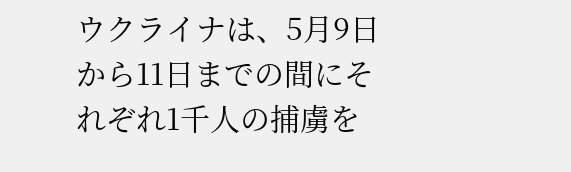ウクライナは、5月9日から11日までの間にそれぞれ1千人の捕虜を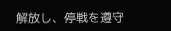解放し、停戦を遵守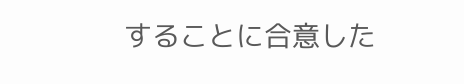することに合意した